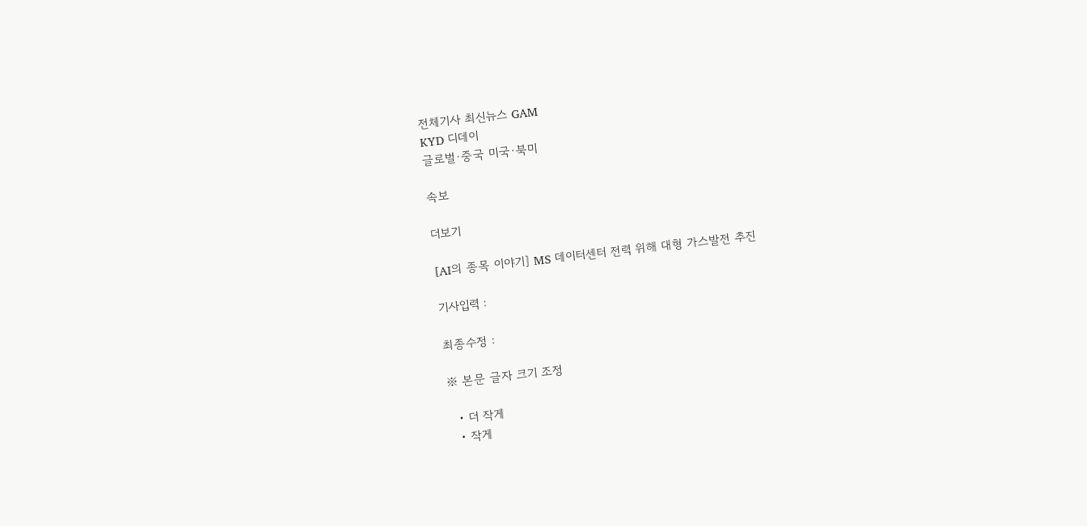전체기사 최신뉴스 GAM
KYD 디데이
글로벌·중국 미국·북미

속보

더보기

[AI의 종목 이야기] MS 데이터센터 전력 위해 대형 가스발전 추진

기사입력 :

최종수정 :

※ 본문 글자 크기 조정

  • 더 작게
  • 작게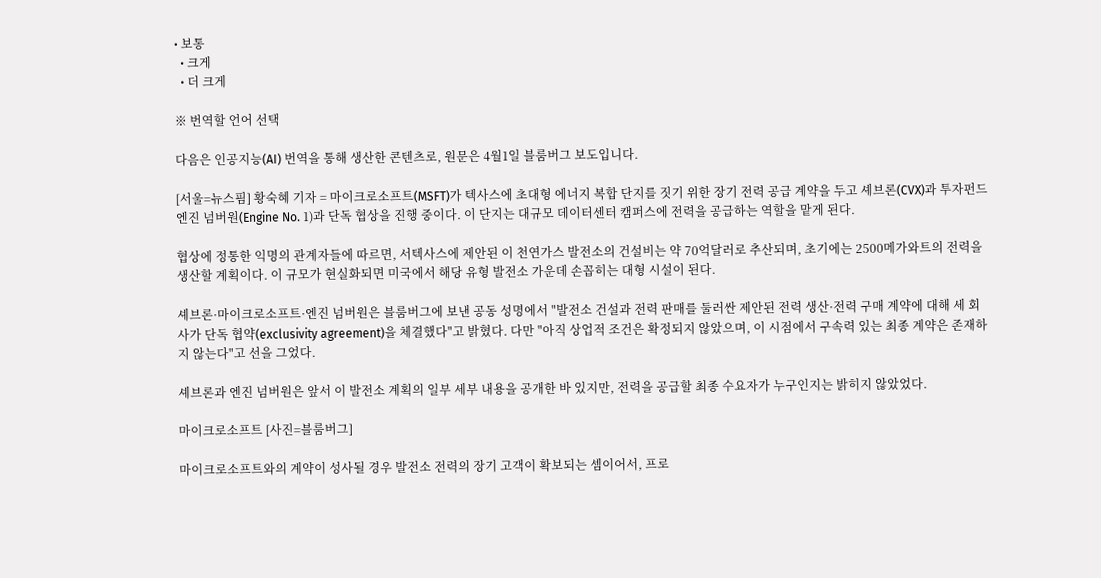• 보통
  • 크게
  • 더 크게

※ 번역할 언어 선택

다음은 인공지능(AI) 번역을 통해 생산한 콘텐츠로, 원문은 4월1일 블룸버그 보도입니다.

[서울=뉴스핌] 황숙혜 기자 = 마이크로소프트(MSFT)가 텍사스에 초대형 에너지 복합 단지를 짓기 위한 장기 전력 공급 계약을 두고 셰브론(CVX)과 투자펀드 엔진 넘버원(Engine No. 1)과 단독 협상을 진행 중이다. 이 단지는 대규모 데이터센터 캠퍼스에 전력을 공급하는 역할을 맡게 된다.

협상에 정통한 익명의 관계자들에 따르면, 서텍사스에 제안된 이 천연가스 발전소의 건설비는 약 70억달러로 추산되며, 초기에는 2500메가와트의 전력을 생산할 계획이다. 이 규모가 현실화되면 미국에서 해당 유형 발전소 가운데 손꼽히는 대형 시설이 된다.

셰브론·마이크로소프트·엔진 넘버원은 블룸버그에 보낸 공동 성명에서 "발전소 건설과 전력 판매를 둘러싼 제안된 전력 생산·전력 구매 계약에 대해 세 회사가 단독 협약(exclusivity agreement)을 체결했다"고 밝혔다. 다만 "아직 상업적 조건은 확정되지 않았으며, 이 시점에서 구속력 있는 최종 계약은 존재하지 않는다"고 선을 그었다.

셰브론과 엔진 넘버원은 앞서 이 발전소 계획의 일부 세부 내용을 공개한 바 있지만, 전력을 공급할 최종 수요자가 누구인지는 밝히지 않았었다.

마이크로소프트 [사진=블룸버그]

마이크로소프트와의 계약이 성사될 경우 발전소 전력의 장기 고객이 확보되는 셈이어서, 프로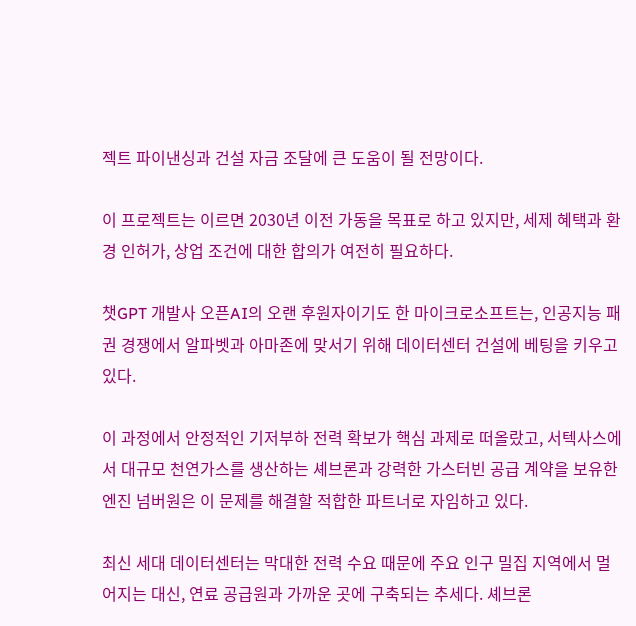젝트 파이낸싱과 건설 자금 조달에 큰 도움이 될 전망이다.

이 프로젝트는 이르면 2030년 이전 가동을 목표로 하고 있지만, 세제 혜택과 환경 인허가, 상업 조건에 대한 합의가 여전히 필요하다.

챗GPT 개발사 오픈AI의 오랜 후원자이기도 한 마이크로소프트는, 인공지능 패권 경쟁에서 알파벳과 아마존에 맞서기 위해 데이터센터 건설에 베팅을 키우고 있다.

이 과정에서 안정적인 기저부하 전력 확보가 핵심 과제로 떠올랐고, 서텍사스에서 대규모 천연가스를 생산하는 셰브론과 강력한 가스터빈 공급 계약을 보유한 엔진 넘버원은 이 문제를 해결할 적합한 파트너로 자임하고 있다.

최신 세대 데이터센터는 막대한 전력 수요 때문에 주요 인구 밀집 지역에서 멀어지는 대신, 연료 공급원과 가까운 곳에 구축되는 추세다. 셰브론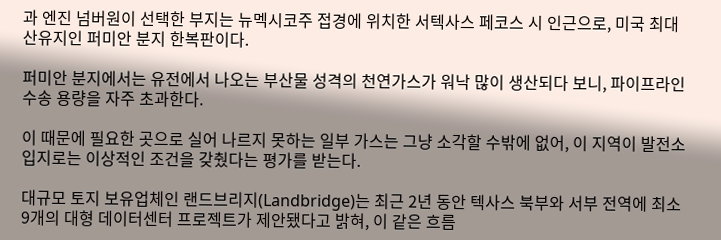과 엔진 넘버원이 선택한 부지는 뉴멕시코주 접경에 위치한 서텍사스 페코스 시 인근으로, 미국 최대 산유지인 퍼미안 분지 한복판이다.

퍼미안 분지에서는 유전에서 나오는 부산물 성격의 천연가스가 워낙 많이 생산되다 보니, 파이프라인 수송 용량을 자주 초과한다.

이 때문에 필요한 곳으로 실어 나르지 못하는 일부 가스는 그냥 소각할 수밖에 없어, 이 지역이 발전소 입지로는 이상적인 조건을 갖췄다는 평가를 받는다.

대규모 토지 보유업체인 랜드브리지(Landbridge)는 최근 2년 동안 텍사스 북부와 서부 전역에 최소 9개의 대형 데이터센터 프로젝트가 제안됐다고 밝혀, 이 같은 흐름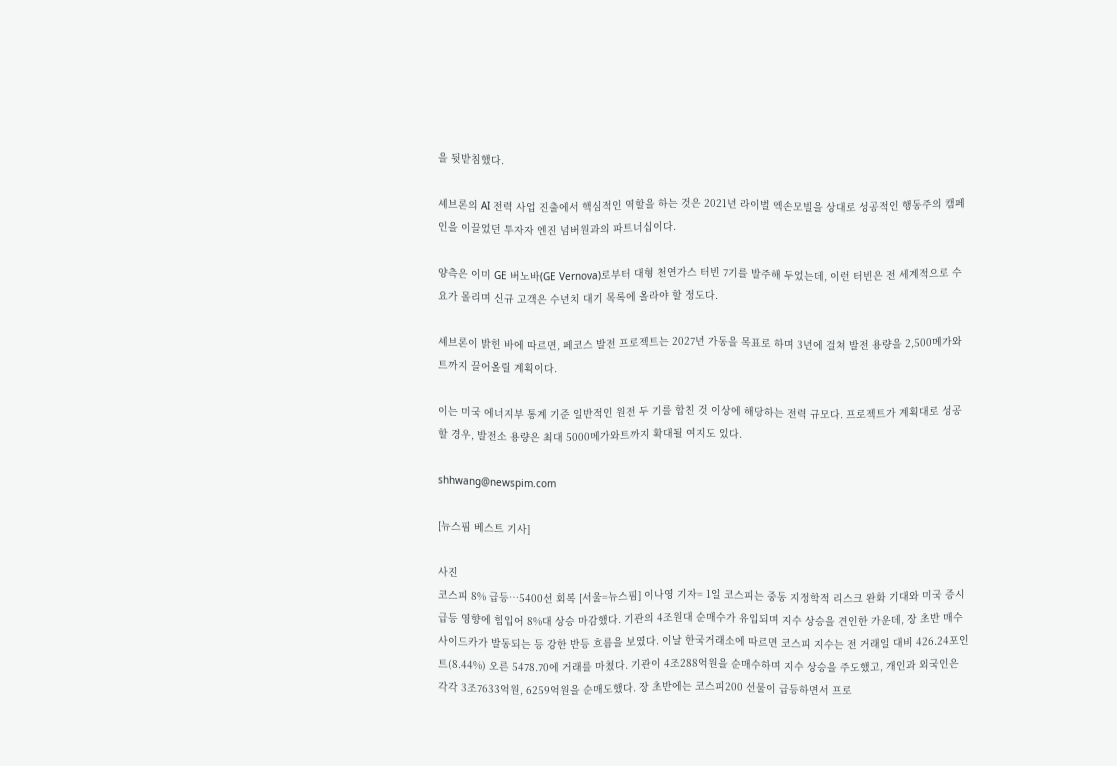을 뒷받침했다.

셰브론의 AI 전력 사업 진출에서 핵심적인 역할을 하는 것은 2021년 라이벌 엑손모빌을 상대로 성공적인 행동주의 캠페인을 이끌었던 투자자 엔진 넘버원과의 파트너십이다.

양측은 이미 GE 버노바(GE Vernova)로부터 대형 천연가스 터빈 7기를 발주해 두었는데, 이런 터빈은 전 세계적으로 수요가 몰리며 신규 고객은 수년치 대기 목록에 올라야 할 정도다.

셰브론이 밝힌 바에 따르면, 페코스 발전 프로젝트는 2027년 가동을 목표로 하며 3년에 걸쳐 발전 용량을 2,500메가와트까지 끌어올릴 계획이다.

이는 미국 에너지부 통계 기준 일반적인 원전 두 기를 합친 것 이상에 해당하는 전력 규모다. 프로젝트가 계획대로 성공할 경우, 발전소 용량은 최대 5000메가와트까지 확대될 여지도 있다.

shhwang@newspim.com

[뉴스핌 베스트 기사]

사진
코스피 8% 급등…5400선 회복 [서울=뉴스핌] 이나영 기자= 1일 코스피는 중동 지정학적 리스크 완화 기대와 미국 증시 급등 영향에 힘입어 8%대 상승 마감했다. 기관의 4조원대 순매수가 유입되며 지수 상승을 견인한 가운데, 장 초반 매수 사이드카가 발동되는 등 강한 반등 흐름을 보였다. 이날 한국거래소에 따르면 코스피 지수는 전 거래일 대비 426.24포인트(8.44%) 오른 5478.70에 거래를 마쳤다. 기관이 4조288억원을 순매수하며 지수 상승을 주도했고, 개인과 외국인은 각각 3조7633억원, 6259억원을 순매도했다. 장 초반에는 코스피200 선물이 급등하면서 프로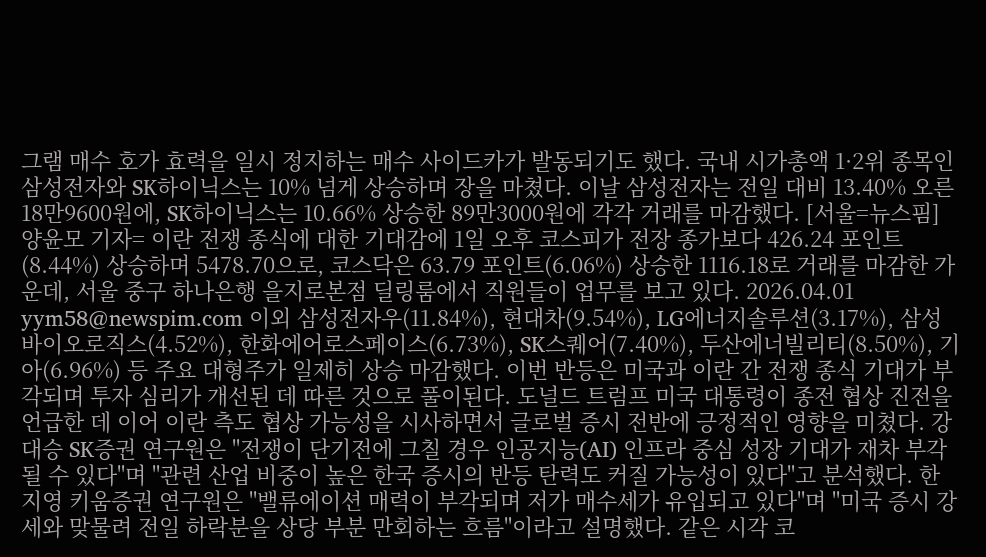그램 매수 호가 효력을 일시 정지하는 매수 사이드카가 발동되기도 했다. 국내 시가총액 1·2위 종목인 삼성전자와 SK하이닉스는 10% 넘게 상승하며 장을 마쳤다. 이날 삼성전자는 전일 대비 13.40% 오른 18만9600원에, SK하이닉스는 10.66% 상승한 89만3000원에 각각 거래를 마감했다. [서울=뉴스핌] 양윤모 기자= 이란 전쟁 종식에 대한 기대감에 1일 오후 코스피가 전장 종가보다 426.24 포인트(8.44%) 상승하며 5478.70으로, 코스닥은 63.79 포인트(6.06%) 상승한 1116.18로 거래를 마감한 가운데, 서울 중구 하나은행 을지로본점 딜링룸에서 직원들이 업무를 보고 있다. 2026.04.01 yym58@newspim.com 이외 삼성전자우(11.84%), 현대차(9.54%), LG에너지솔루션(3.17%), 삼성바이오로직스(4.52%), 한화에어로스페이스(6.73%), SK스퀘어(7.40%), 두산에너빌리티(8.50%), 기아(6.96%) 등 주요 대형주가 일제히 상승 마감했다. 이번 반등은 미국과 이란 간 전쟁 종식 기대가 부각되며 투자 심리가 개선된 데 따른 것으로 풀이된다. 도널드 트럼프 미국 대통령이 종전 협상 진전을 언급한 데 이어 이란 측도 협상 가능성을 시사하면서 글로벌 증시 전반에 긍정적인 영향을 미쳤다. 강대승 SK증권 연구원은 "전쟁이 단기전에 그칠 경우 인공지능(AI) 인프라 중심 성장 기대가 재차 부각될 수 있다"며 "관련 산업 비중이 높은 한국 증시의 반등 탄력도 커질 가능성이 있다"고 분석했다. 한지영 키움증권 연구원은 "밸류에이션 매력이 부각되며 저가 매수세가 유입되고 있다"며 "미국 증시 강세와 맞물려 전일 하락분을 상당 부분 만회하는 흐름"이라고 설명했다. 같은 시각 코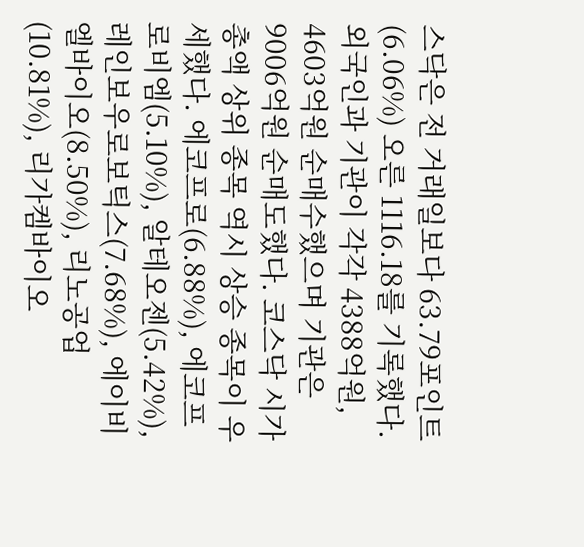스닥은 전 거래일보다 63.79포인트(6.06%) 오른 1116.18를 기록했다. 외국인과 기관이 각각 4388억원, 4603억원 순매수했으며 기관은 9006억원 순매도했다. 코스닥 시가총액 상위 종목 역시 상승 종목이 우세했다. 에코프로(6.88%), 에코프로비엠(5.10%), 알테오젠(5.42%), 레인보우로보틱스(7.68%), 에이비엘바이오(8.50%), 리노공업(10.81%), 리가켐바이오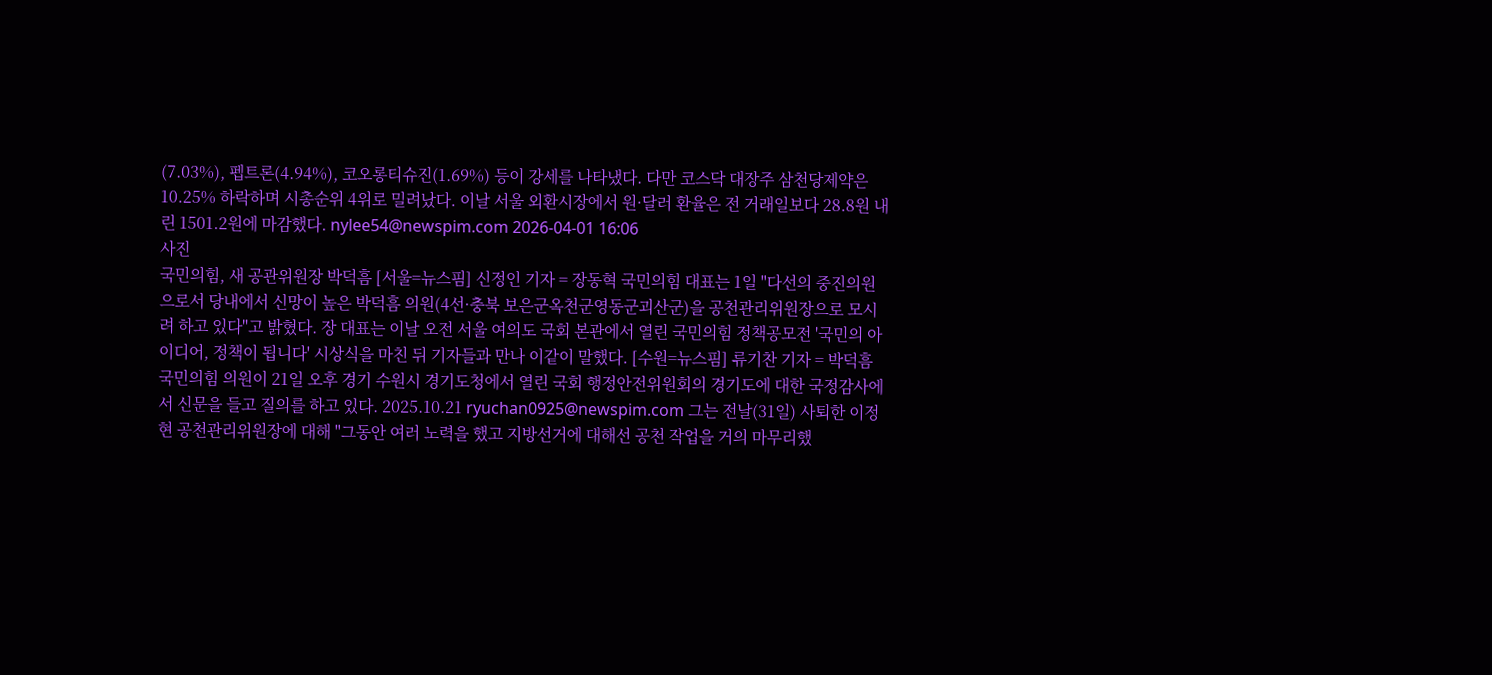(7.03%), 펩트론(4.94%), 코오롱티슈진(1.69%) 등이 강세를 나타냈다. 다만 코스닥 대장주 삼천당제약은 10.25% 하락하며 시총순위 4위로 밀려났다. 이날 서울 외환시장에서 원·달러 환율은 전 거래일보다 28.8원 내린 1501.2원에 마감했다. nylee54@newspim.com 2026-04-01 16:06
사진
국민의힘, 새 공관위원장 박덕흠 [서울=뉴스핌] 신정인 기자 = 장동혁 국민의힘 대표는 1일 "다선의 중진의원으로서 당내에서 신망이 높은 박덕흠 의원(4선·충북 보은군옥천군영동군괴산군)을 공천관리위원장으로 모시려 하고 있다"고 밝혔다. 장 대표는 이날 오전 서울 여의도 국회 본관에서 열린 국민의힘 정책공모전 '국민의 아이디어, 정책이 됩니다' 시상식을 마친 뒤 기자들과 만나 이같이 말했다. [수원=뉴스핌] 류기찬 기자 = 박덕흠 국민의힘 의원이 21일 오후 경기 수원시 경기도청에서 열린 국회 행정안전위원회의 경기도에 대한 국정감사에서 신문을 들고 질의를 하고 있다. 2025.10.21 ryuchan0925@newspim.com 그는 전날(31일) 사퇴한 이정현 공천관리위원장에 대해 "그동안 여러 노력을 했고 지방선거에 대해선 공천 작업을 거의 마무리했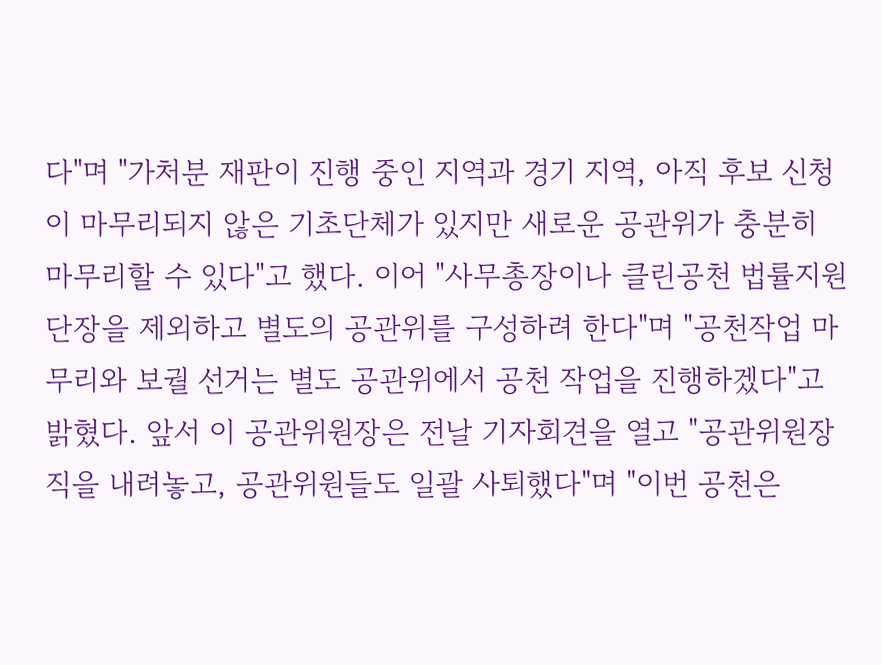다"며 "가처분 재판이 진행 중인 지역과 경기 지역, 아직 후보 신청이 마무리되지 않은 기초단체가 있지만 새로운 공관위가 충분히 마무리할 수 있다"고 했다. 이어 "사무총장이나 클린공천 법률지원단장을 제외하고 별도의 공관위를 구성하려 한다"며 "공천작업 마무리와 보궐 선거는 별도 공관위에서 공천 작업을 진행하겠다"고 밝혔다. 앞서 이 공관위원장은 전날 기자회견을 열고 "공관위원장직을 내려놓고, 공관위원들도 일괄 사퇴했다"며 "이번 공천은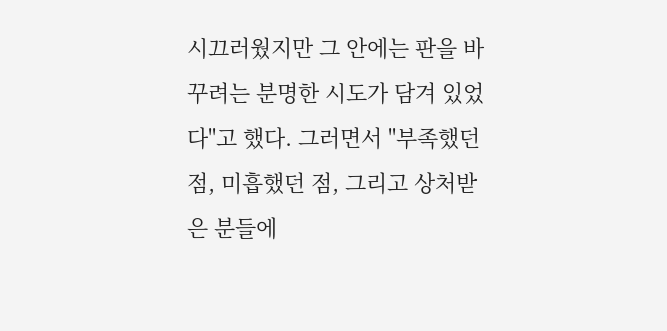시끄러웠지만 그 안에는 판을 바꾸려는 분명한 시도가 담겨 있었다"고 했다. 그러면서 "부족했던 점, 미흡했던 점, 그리고 상처받은 분들에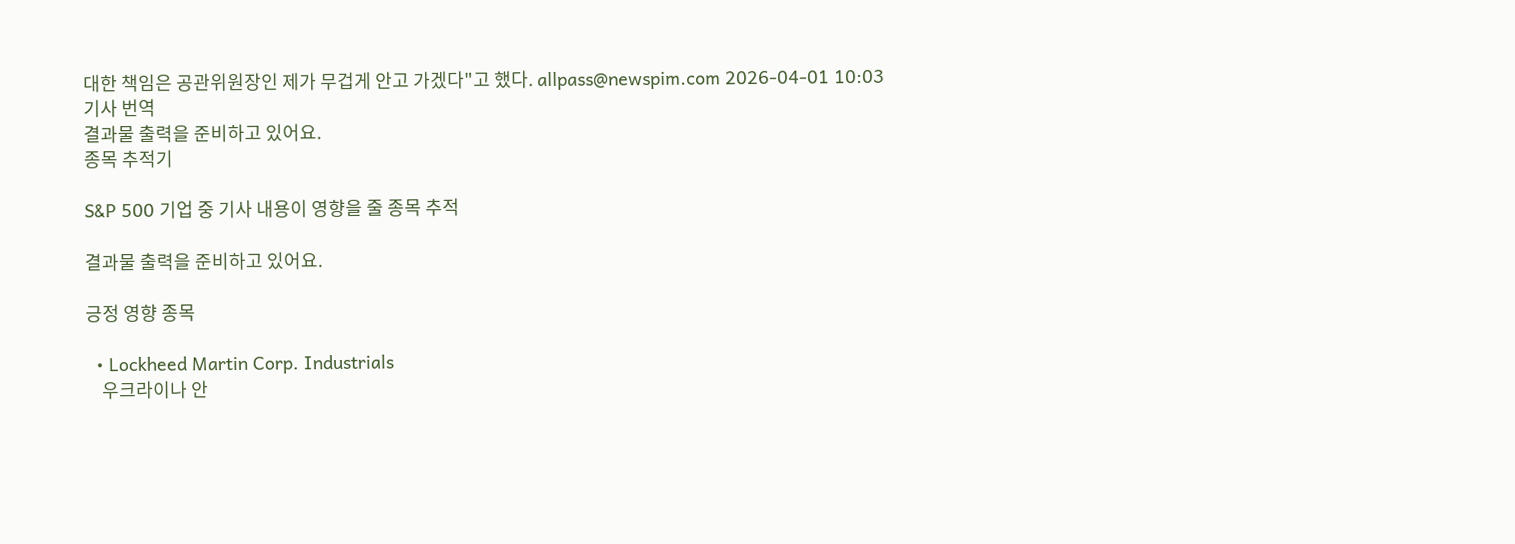대한 책임은 공관위원장인 제가 무겁게 안고 가겠다"고 했다. allpass@newspim.com 2026-04-01 10:03
기사 번역
결과물 출력을 준비하고 있어요.
종목 추적기

S&P 500 기업 중 기사 내용이 영향을 줄 종목 추적

결과물 출력을 준비하고 있어요.

긍정 영향 종목

  • Lockheed Martin Corp. Industrials
    우크라이나 안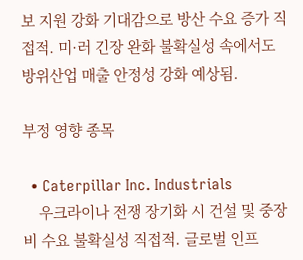보 지원 강화 기대감으로 방산 수요 증가 직접적. 미·러 긴장 완화 불확실성 속에서도 방위산업 매출 안정성 강화 예상됨.

부정 영향 종목

  • Caterpillar Inc. Industrials
    우크라이나 전쟁 장기화 시 건설 및 중장비 수요 불확실성 직접적. 글로벌 인프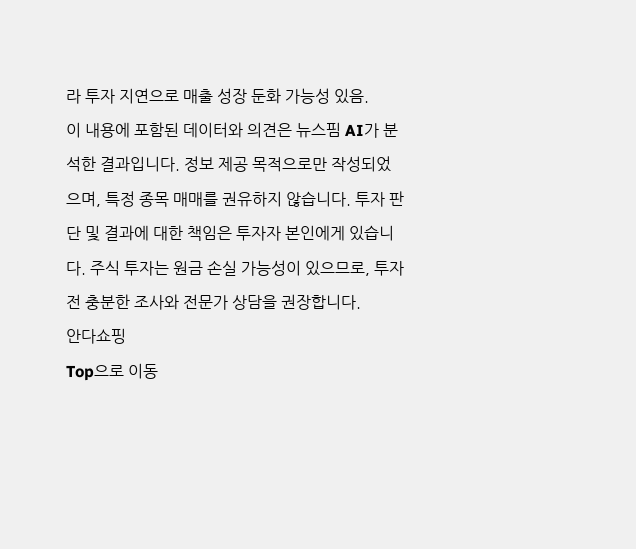라 투자 지연으로 매출 성장 둔화 가능성 있음.
이 내용에 포함된 데이터와 의견은 뉴스핌 AI가 분석한 결과입니다. 정보 제공 목적으로만 작성되었으며, 특정 종목 매매를 권유하지 않습니다. 투자 판단 및 결과에 대한 책임은 투자자 본인에게 있습니다. 주식 투자는 원금 손실 가능성이 있으므로, 투자 전 충분한 조사와 전문가 상담을 권장합니다.
안다쇼핑
Top으로 이동